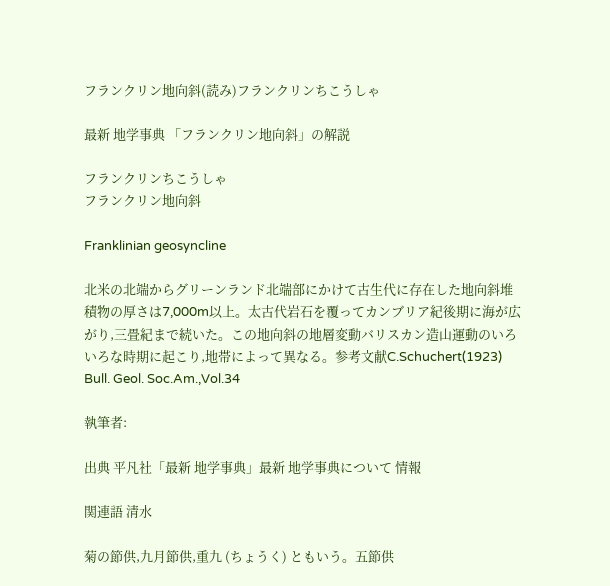フランクリン地向斜(読み)フランクリンちこうしゃ

最新 地学事典 「フランクリン地向斜」の解説

フランクリンちこうしゃ
フランクリン地向斜

Franklinian geosyncline

北米の北端からグリーンランド北端部にかけて古生代に存在した地向斜堆積物の厚さは7,000m以上。太古代岩石を覆ってカンブリア紀後期に海が広がり,三畳紀まで続いた。この地向斜の地層変動バリスカン造山運動のいろいろな時期に起こり,地帯によって異なる。参考文献C.Schuchert(1923) Bull. Geol. Soc.Am.,Vol.34

執筆者:

出典 平凡社「最新 地学事典」最新 地学事典について 情報

関連語 清水

菊の節供,九月節供,重九 (ちょうく) ともいう。五節供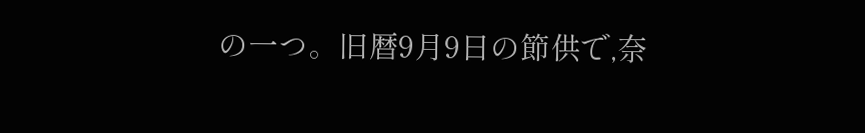の一つ。旧暦9月9日の節供で,奈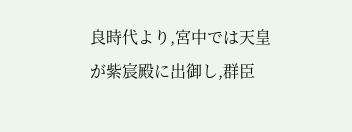良時代より,宮中では天皇が紫宸殿に出御し,群臣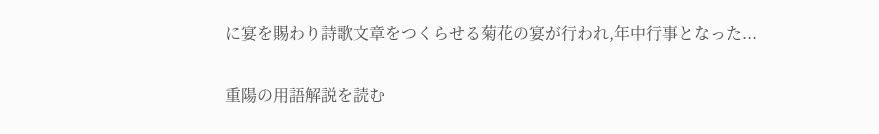に宴を賜わり詩歌文章をつくらせる菊花の宴が行われ,年中行事となった...

重陽の用語解説を読む